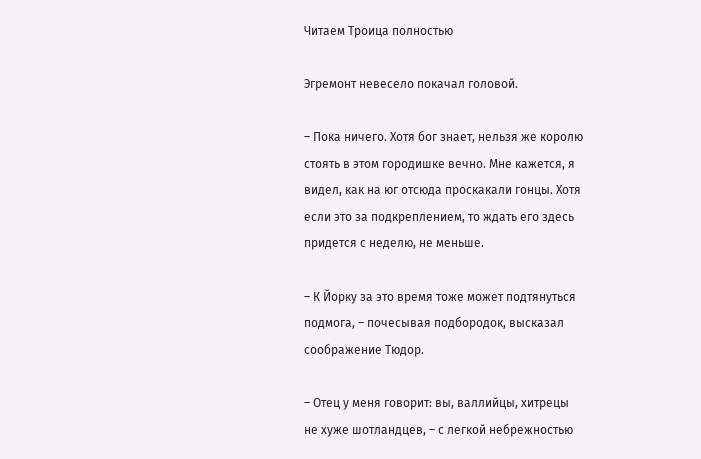Читаем Троица полностью

Эгремонт невесело покачал головой.

– Пока ничего. Хотя бог знает, нельзя же королю стоять в этом городишке вечно. Мне кажется, я видел, как на юг отсюда проскакали гонцы. Хотя если это за подкреплением, то ждать его здесь придется с неделю, не меньше.

– К Йорку за это время тоже может подтянуться подмога, – почесывая подбородок, высказал соображение Тюдор.

– Отец у меня говорит: вы, валлийцы, хитрецы не хуже шотландцев, – с легкой небрежностью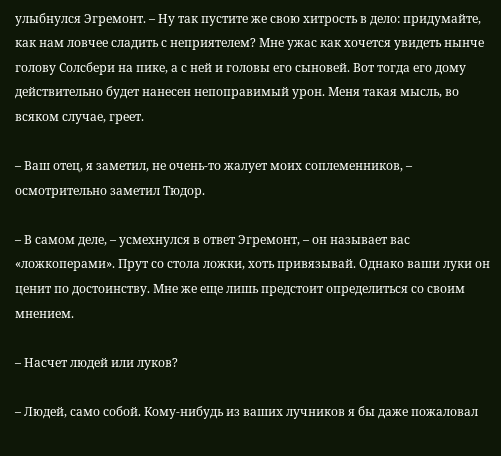улыбнулся Эгремонт. – Ну так пустите же свою хитрость в дело: придумайте, как нам ловчее сладить с неприятелем? Мне ужас как хочется увидеть нынче голову Солсбери на пике, а с ней и головы его сыновей. Вот тогда его дому действительно будет нанесен непоправимый урон. Меня такая мысль, во всяком случае, греет.

– Ваш отец, я заметил, не очень-то жалует моих соплеменников, – осмотрительно заметил Тюдор.

– В самом деле, – усмехнулся в ответ Эгремонт, – он называет вас «ложкоперами». Прут со стола ложки, хоть привязывай. Однако ваши луки он ценит по достоинству. Мне же еще лишь предстоит определиться со своим мнением.

– Насчет людей или луков?

– Людей, само собой. Кому-нибудь из ваших лучников я бы даже пожаловал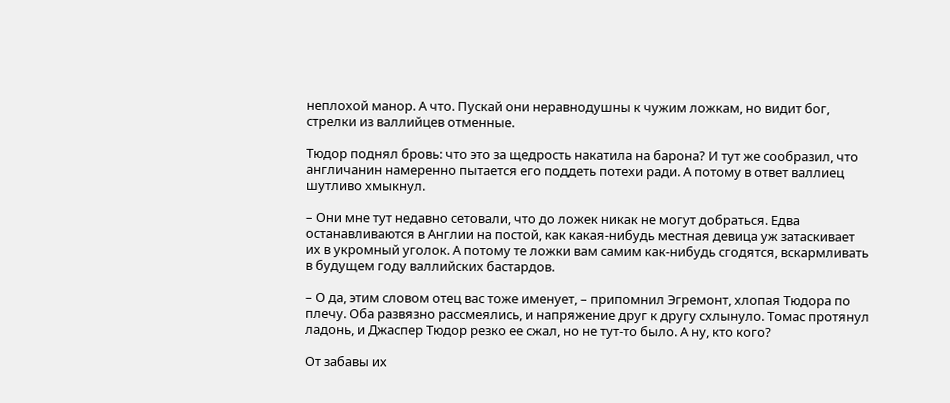неплохой манор. А что. Пускай они неравнодушны к чужим ложкам, но видит бог, стрелки из валлийцев отменные.

Тюдор поднял бровь: что это за щедрость накатила на барона? И тут же сообразил, что англичанин намеренно пытается его поддеть потехи ради. А потому в ответ валлиец шутливо хмыкнул.

– Они мне тут недавно сетовали, что до ложек никак не могут добраться. Едва останавливаются в Англии на постой, как какая-нибудь местная девица уж затаскивает их в укромный уголок. А потому те ложки вам самим как-нибудь сгодятся, вскармливать в будущем году валлийских бастардов.

– О да, этим словом отец вас тоже именует, – припомнил Эгремонт, хлопая Тюдора по плечу. Оба развязно рассмеялись, и напряжение друг к другу схлынуло. Томас протянул ладонь, и Джаспер Тюдор резко ее сжал, но не тут-то было. А ну, кто кого?

От забавы их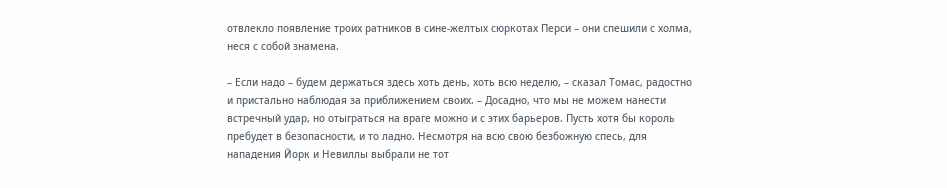отвлекло появление троих ратников в сине-желтых сюркотах Перси – они спешили с холма, неся с собой знамена.

– Если надо – будем держаться здесь хоть день, хоть всю неделю, – сказал Томас, радостно и пристально наблюдая за приближением своих. – Досадно, что мы не можем нанести встречный удар, но отыграться на враге можно и с этих барьеров. Пусть хотя бы король пребудет в безопасности, и то ладно. Несмотря на всю свою безбожную спесь, для нападения Йорк и Невиллы выбрали не тот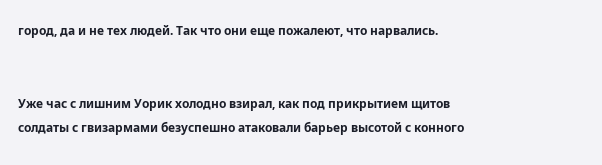город, да и не тех людей. Так что они еще пожалеют, что нарвались.


Уже час с лишним Уорик холодно взирал, как под прикрытием щитов солдаты с гвизармами безуспешно атаковали барьер высотой с конного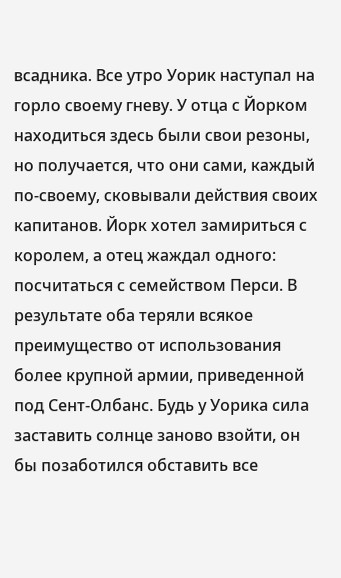всадника. Все утро Уорик наступал на горло своему гневу. У отца с Йорком находиться здесь были свои резоны, но получается, что они сами, каждый по-своему, сковывали действия своих капитанов. Йорк хотел замириться с королем, а отец жаждал одного: посчитаться с семейством Перси. В результате оба теряли всякое преимущество от использования более крупной армии, приведенной под Сент-Олбанс. Будь у Уорика сила заставить солнце заново взойти, он бы позаботился обставить все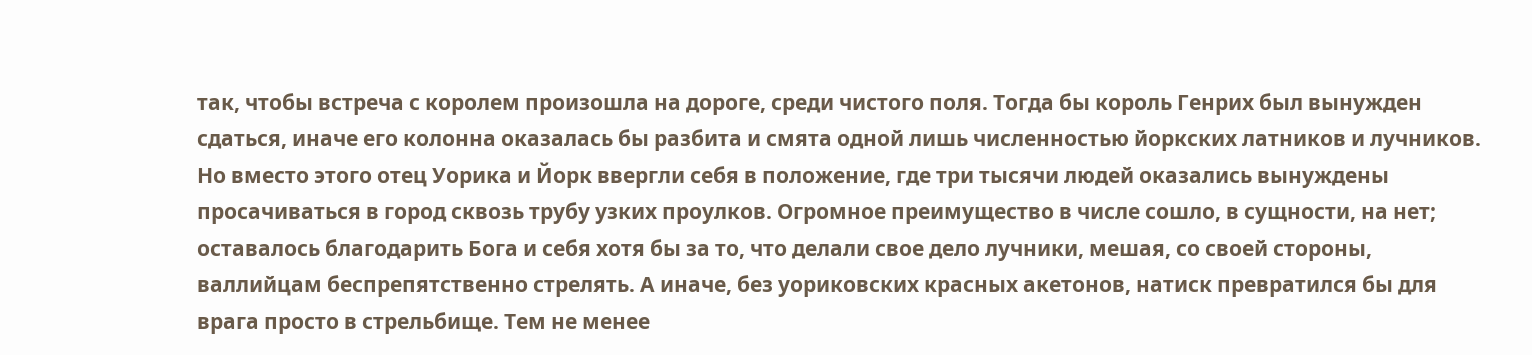так, чтобы встреча с королем произошла на дороге, среди чистого поля. Тогда бы король Генрих был вынужден сдаться, иначе его колонна оказалась бы разбита и смята одной лишь численностью йоркских латников и лучников. Но вместо этого отец Уорика и Йорк ввергли себя в положение, где три тысячи людей оказались вынуждены просачиваться в город сквозь трубу узких проулков. Огромное преимущество в числе сошло, в сущности, на нет; оставалось благодарить Бога и себя хотя бы за то, что делали свое дело лучники, мешая, со своей стороны, валлийцам беспрепятственно стрелять. А иначе, без уориковских красных акетонов, натиск превратился бы для врага просто в стрельбище. Тем не менее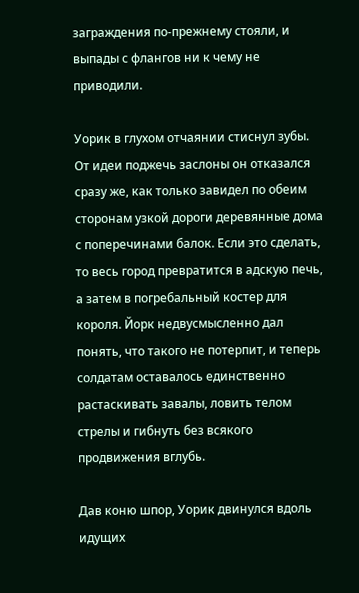заграждения по-прежнему стояли, и выпады с флангов ни к чему не приводили.

Уорик в глухом отчаянии стиснул зубы. От идеи поджечь заслоны он отказался сразу же, как только завидел по обеим сторонам узкой дороги деревянные дома с поперечинами балок. Если это сделать, то весь город превратится в адскую печь, а затем в погребальный костер для короля. Йорк недвусмысленно дал понять, что такого не потерпит, и теперь солдатам оставалось единственно растаскивать завалы, ловить телом стрелы и гибнуть без всякого продвижения вглубь.

Дав коню шпор, Уорик двинулся вдоль идущих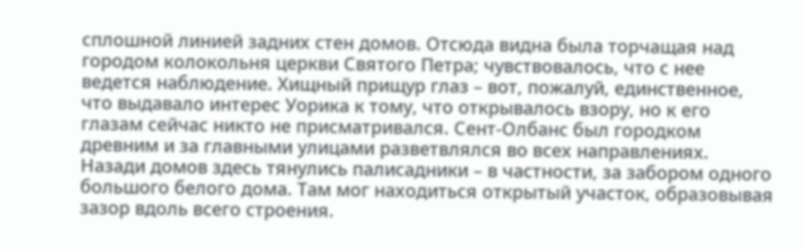сплошной линией задних стен домов. Отсюда видна была торчащая над городом колокольня церкви Святого Петра; чувствовалось, что с нее ведется наблюдение. Хищный прищур глаз – вот, пожалуй, единственное, что выдавало интерес Уорика к тому, что открывалось взору, но к его глазам сейчас никто не присматривался. Сент-Олбанс был городком древним и за главными улицами разветвлялся во всех направлениях. Назади домов здесь тянулись палисадники – в частности, за забором одного большого белого дома. Там мог находиться открытый участок, образовывая зазор вдоль всего строения.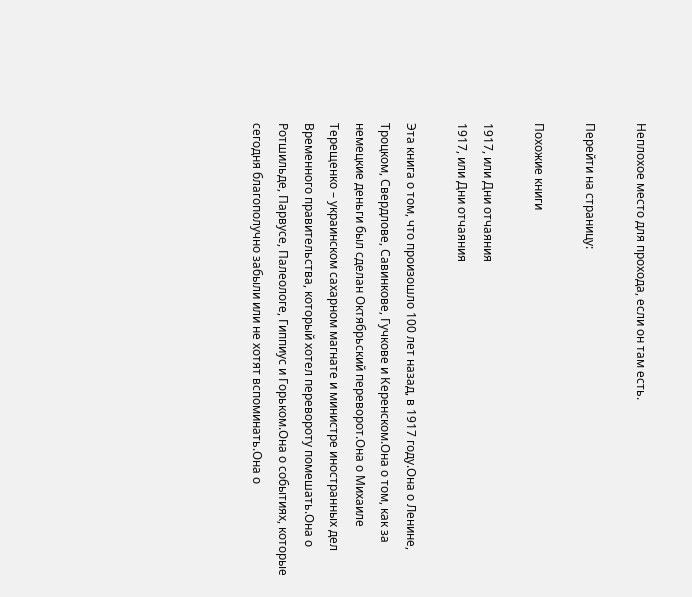Неплохое место для прохода, если он там есть.

Перейти на страницу:

Похожие книги

1917, или Дни отчаяния
1917, или Дни отчаяния

Эта книга о том, что произошло 100 лет назад, в 1917 году.Она о Ленине, Троцком, Свердлове, Савинкове, Гучкове и Керенском.Она о том, как за немецкие деньги был сделан Октябрьский переворот.Она о Михаиле Терещенко – украинском сахарном магнате и министре иностранных дел Временного правительства, который хотел перевороту помешать.Она о Ротшильде, Парвусе, Палеологе, Гиппиус и Горьком.Она о событиях, которые сегодня благополучно забыли или не хотят вспоминать.Она о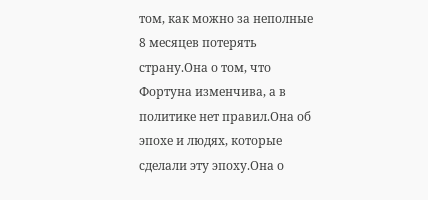том, как можно за неполные 8 месяцев потерять страну.Она о том, что Фортуна изменчива, а в политике нет правил.Она об эпохе и людях, которые сделали эту эпоху.Она о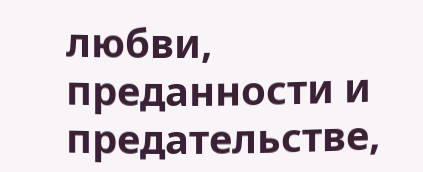любви, преданности и предательстве,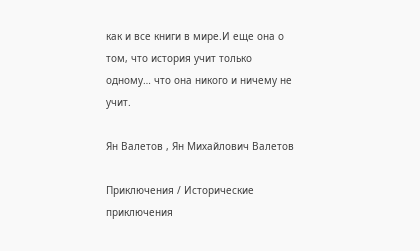как и все книги в мире.И еще она о том, что история учит только одному… что она никого и ничему не учит.

Ян Валетов , Ян Михайлович Валетов

Приключения / Исторические приключения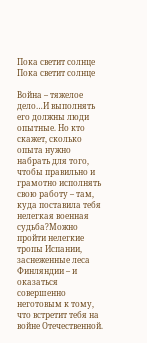Пока светит солнце
Пока светит солнце

Война – тяжелое дело…И выполнять его должны люди опытные. Но кто скажет, сколько опыта нужно набрать для того, чтобы правильно и грамотно исполнять свою работу – там, куда поставила тебя нелегкая военная судьба?Можно пройти нелегкие тропы Испании, заснеженные леса Финляндии – и оказаться совершенно неготовым к тому, что встретит тебя на войне Отечественной.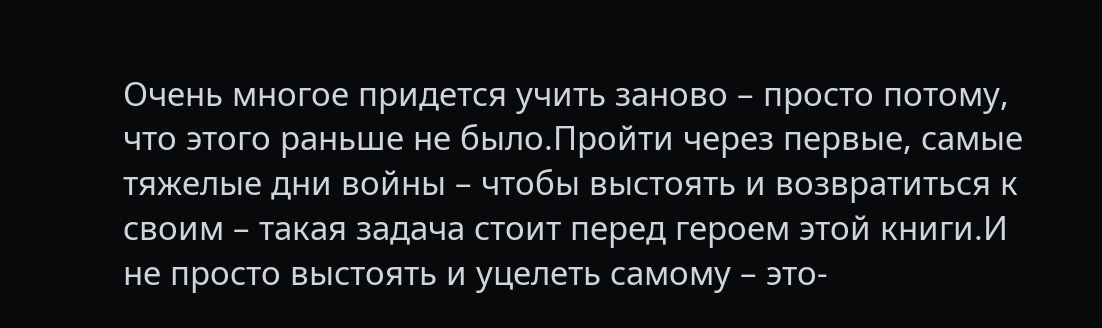Очень многое придется учить заново – просто потому, что этого раньше не было.Пройти через первые, самые тяжелые дни войны – чтобы выстоять и возвратиться к своим – такая задача стоит перед героем этой книги.И не просто выстоять и уцелеть самому – это-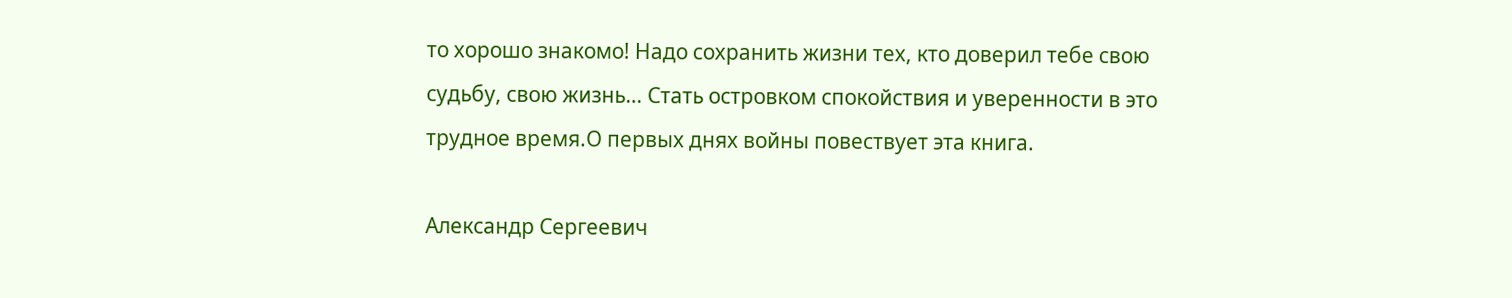то хорошо знакомо! Надо сохранить жизни тех, кто доверил тебе свою судьбу, свою жизнь… Стать островком спокойствия и уверенности в это трудное время.О первых днях войны повествует эта книга.

Александр Сергеевич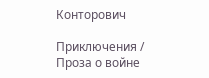Конторович

Приключения / Проза о войне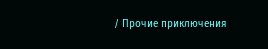/ Прочие приключения